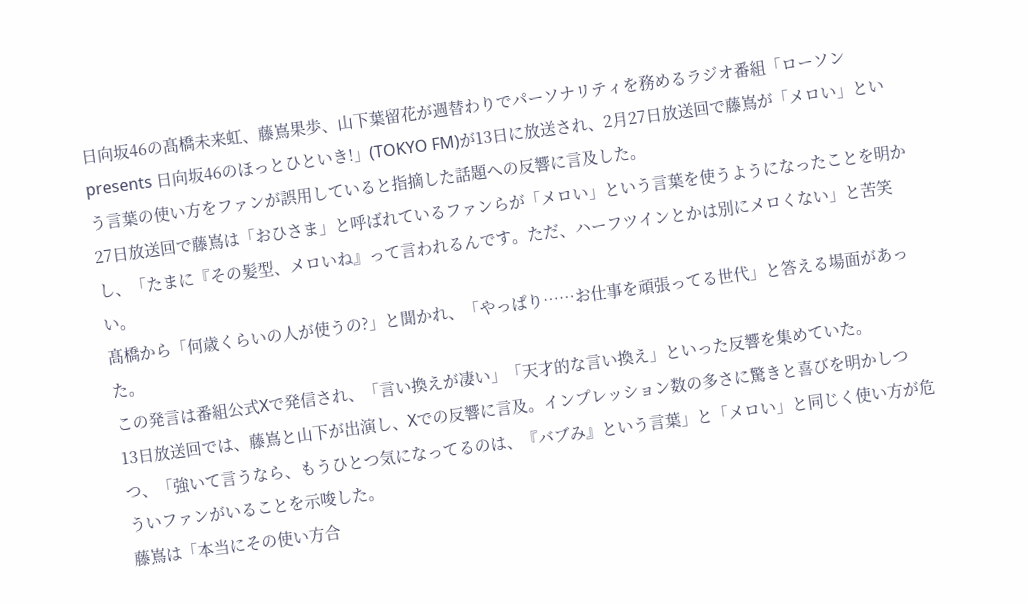日向坂46の髙橋未来虹、藤嶌果歩、山下葉留花が週替わりでパーソナリティを務めるラジオ番組「ローソン presents 日向坂46のほっとひといき!」(TOKYO FM)が13日に放送され、2月27日放送回で藤嶌が「メロい」という言葉の使い方をファンが誤用していると指摘した話題への反響に言及した。
27日放送回で藤嶌は「おひさま」と呼ばれているファンらが「メロい」という言葉を使うようになったことを明かし、「たまに『その髪型、メロいね』って言われるんです。ただ、ハーフツインとかは別にメロくない」と苦笑い。
髙橋から「何歳くらいの人が使うの?」と聞かれ、「やっぱり……お仕事を頑張ってる世代」と答える場面があった。
この発言は番組公式Xで発信され、「言い換えが凄い」「天才的な言い換え」といった反響を集めていた。
13日放送回では、藤嶌と山下が出演し、Xでの反響に言及。インプレッション数の多さに驚きと喜びを明かしつつ、「強いて言うなら、もうひとつ気になってるのは、『バブみ』という言葉」と「メロい」と同じく使い方が危ういファンがいることを示唆した。
藤嶌は「本当にその使い方合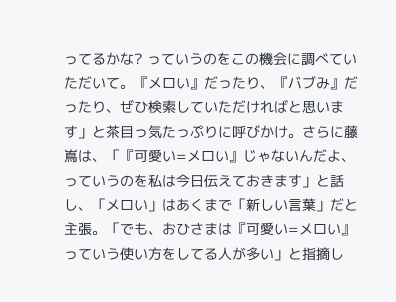ってるかな? っていうのをこの機会に調べていただいて。『メロい』だったり、『バブみ』だったり、ぜひ検索していただければと思います」と茶目っ気たっぷりに呼びかけ。さらに藤嶌は、「『可愛い=メロい』じゃないんだよ、っていうのを私は今日伝えておきます」と話し、「メロい」はあくまで「新しい言葉」だと主張。「でも、おひさまは『可愛い=メロい』っていう使い方をしてる人が多い」と指摘し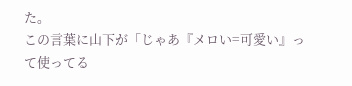た。
この言葉に山下が「じゃあ『メロい=可愛い』って使ってる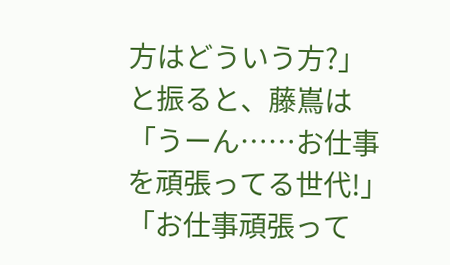方はどういう方?」と振ると、藤嶌は「うーん……お仕事を頑張ってる世代!」「お仕事頑張って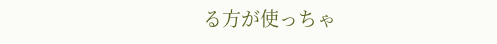る方が使っちゃ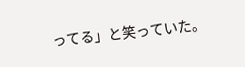ってる」と笑っていた。